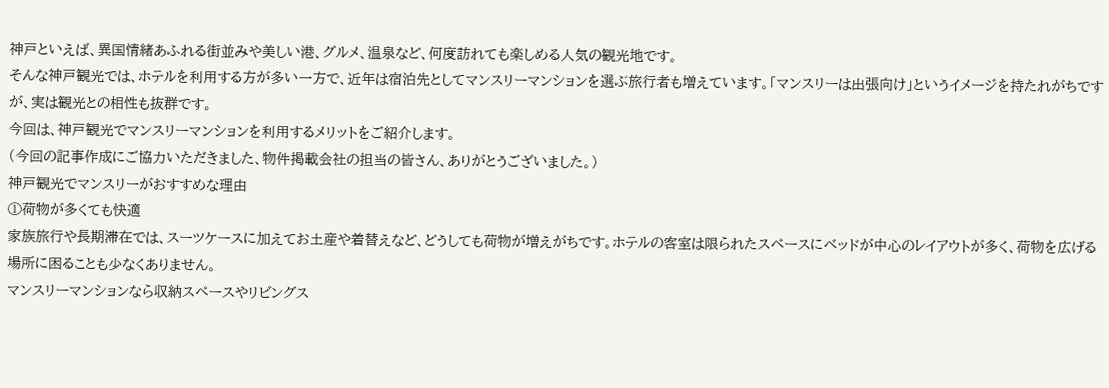神戸といえば、異国情緒あふれる街並みや美しい港、グルメ、温泉など、何度訪れても楽しめる人気の観光地です。
そんな神戸観光では、ホテルを利用する方が多い一方で、近年は宿泊先としてマンスリーマンションを選ぶ旅行者も増えています。「マンスリーは出張向け」というイメージを持たれがちですが、実は観光との相性も抜群です。
今回は、神戸観光でマンスリーマンションを利用するメリットをご紹介します。
(今回の記事作成にご協力いただきました、物件掲載会社の担当の皆さん、ありがとうございました。)
神戸観光でマンスリーがおすすめな理由
①荷物が多くても快適
家族旅行や長期滞在では、スーツケースに加えてお土産や着替えなど、どうしても荷物が増えがちです。ホテルの客室は限られたスペースにベッドが中心のレイアウトが多く、荷物を広げる場所に困ることも少なくありません。
マンスリーマンションなら収納スペースやリビングス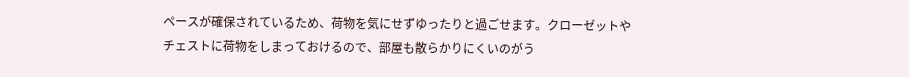ペースが確保されているため、荷物を気にせずゆったりと過ごせます。クローゼットやチェストに荷物をしまっておけるので、部屋も散らかりにくいのがう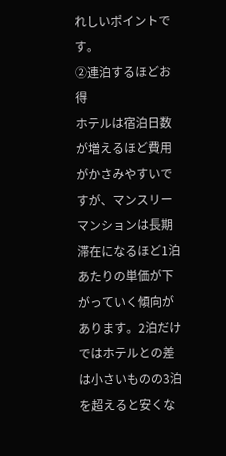れしいポイントです。
②連泊するほどお得
ホテルは宿泊日数が増えるほど費用がかさみやすいですが、マンスリーマンションは長期滞在になるほど1泊あたりの単価が下がっていく傾向があります。2泊だけではホテルとの差は小さいものの3泊を超えると安くな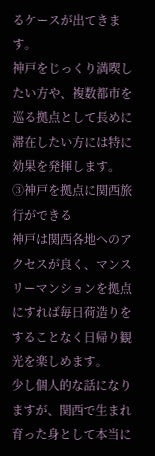るケースが出てきます。
神戸をじっくり満喫したい方や、複数都市を巡る拠点として長めに滞在したい方には特に効果を発揮します。
③神戸を拠点に関西旅行ができる
神戸は関西各地へのアクセスが良く、マンスリーマンションを拠点にすれば毎日荷造りをすることなく日帰り観光を楽しめます。
少し個人的な話になりますが、関西で生まれ育った身として本当に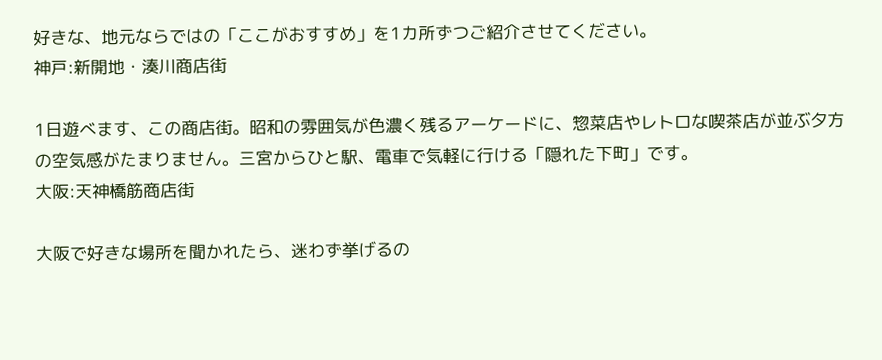好きな、地元ならではの「ここがおすすめ」を1カ所ずつご紹介させてください。
神戸:新開地・湊川商店街

1日遊べます、この商店街。昭和の雰囲気が色濃く残るアーケードに、惣菜店やレトロな喫茶店が並ぶ夕方の空気感がたまりません。三宮からひと駅、電車で気軽に行ける「隠れた下町」です。
大阪:天神橋筋商店街

大阪で好きな場所を聞かれたら、迷わず挙げるの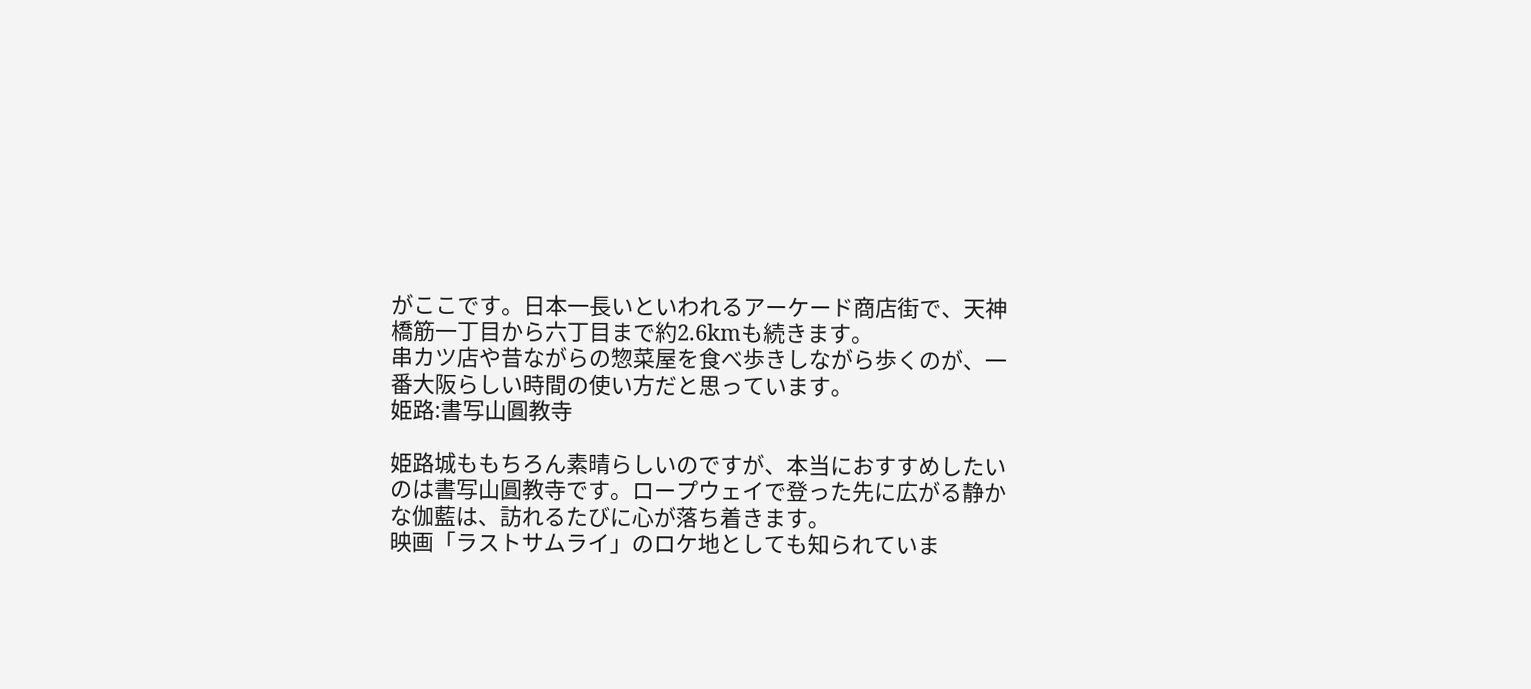がここです。日本一長いといわれるアーケード商店街で、天神橋筋一丁目から六丁目まで約2.6kmも続きます。
串カツ店や昔ながらの惣菜屋を食べ歩きしながら歩くのが、一番大阪らしい時間の使い方だと思っています。
姫路:書写山圓教寺

姫路城ももちろん素晴らしいのですが、本当におすすめしたいのは書写山圓教寺です。ロープウェイで登った先に広がる静かな伽藍は、訪れるたびに心が落ち着きます。
映画「ラストサムライ」のロケ地としても知られていま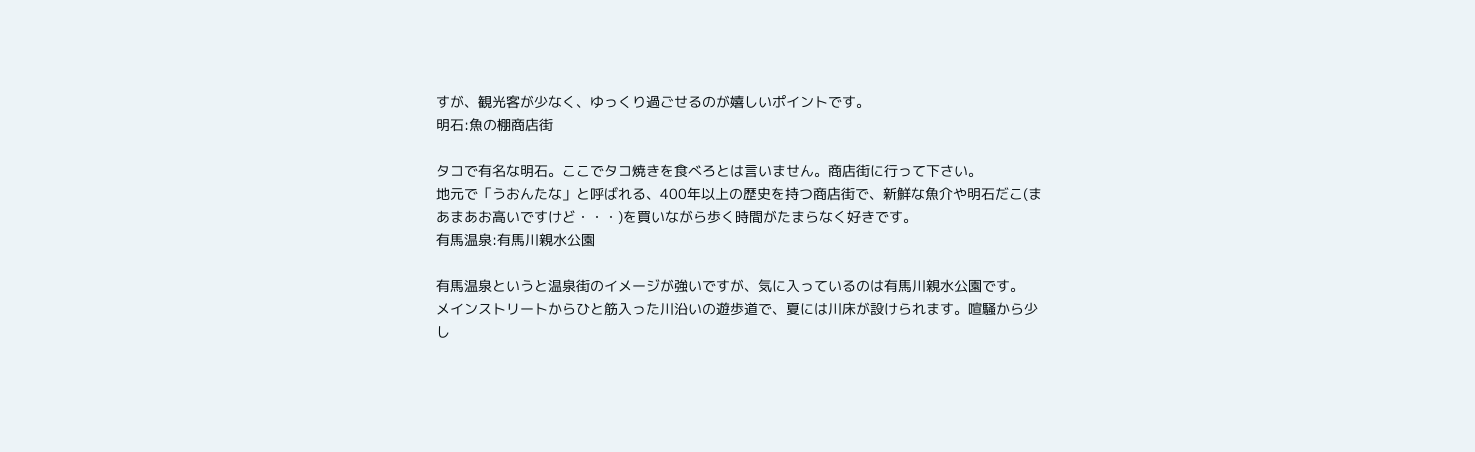すが、観光客が少なく、ゆっくり過ごせるのが嬉しいポイントです。
明石:魚の棚商店街

タコで有名な明石。ここでタコ焼きを食べろとは言いません。商店街に行って下さい。
地元で「うおんたな」と呼ばれる、400年以上の歴史を持つ商店街で、新鮮な魚介や明石だこ(まあまあお高いですけど・・・)を買いながら歩く時間がたまらなく好きです。
有馬温泉:有馬川親水公園

有馬温泉というと温泉街のイメージが強いですが、気に入っているのは有馬川親水公園です。
メインストリートからひと筋入った川沿いの遊歩道で、夏には川床が設けられます。喧騒から少し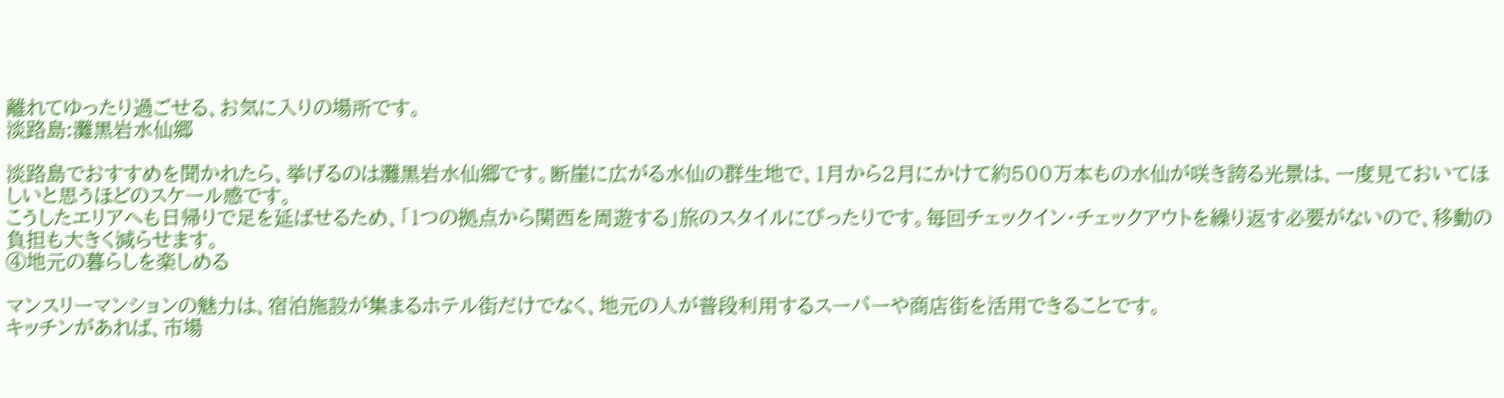離れてゆったり過ごせる、お気に入りの場所です。
淡路島:灘黒岩水仙郷

淡路島でおすすめを聞かれたら、挙げるのは灘黒岩水仙郷です。断崖に広がる水仙の群生地で、1月から2月にかけて約500万本もの水仙が咲き誇る光景は、一度見ておいてほしいと思うほどのスケール感です。
こうしたエリアへも日帰りで足を延ばせるため、「1つの拠点から関西を周遊する」旅のスタイルにぴったりです。毎回チェックイン・チェックアウトを繰り返す必要がないので、移動の負担も大きく減らせます。
④地元の暮らしを楽しめる

マンスリーマンションの魅力は、宿泊施設が集まるホテル街だけでなく、地元の人が普段利用するスーパーや商店街を活用できることです。
キッチンがあれば、市場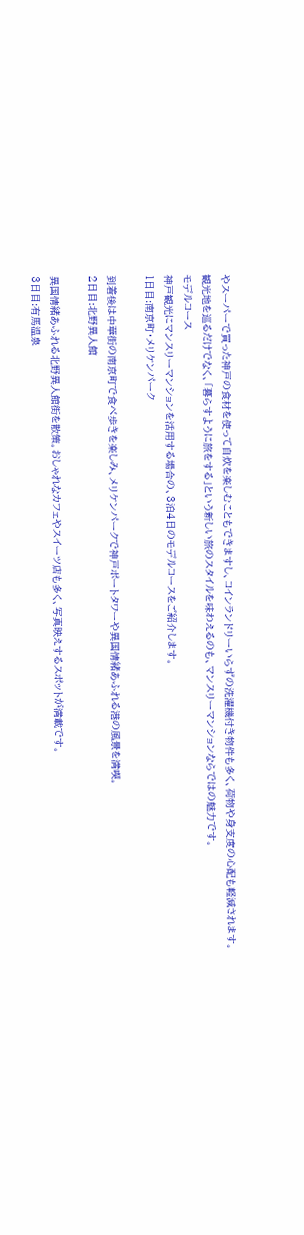やスーパーで買った神戸の食材を使って自炊を楽しむこともできますし、コインランドリーいらずの洗濯機付き物件も多く、荷物や身支度の心配も軽減されます。
観光地を巡るだけでなく、「暮らすように旅をする」という新しい旅のスタイルを味わえるのも、マンスリーマンションならではの魅力です。
モデルコース
神戸観光にマンスリーマンションを活用する場合の、3泊4日のモデルコースをご紹介します。
1日目:南京町・メリケンパーク

到着後は中華街の南京町で食べ歩きを楽しみ、メリケンパークで神戸ポートタワーや異国情緒あふれる港の風景を満喫。
2日目:北野異人館

異国情緒あふれる北野異人館街を散策。おしゃれなカフェやスイーツ店も多く、写真映えするスポットが満載です。
3日目:有馬温泉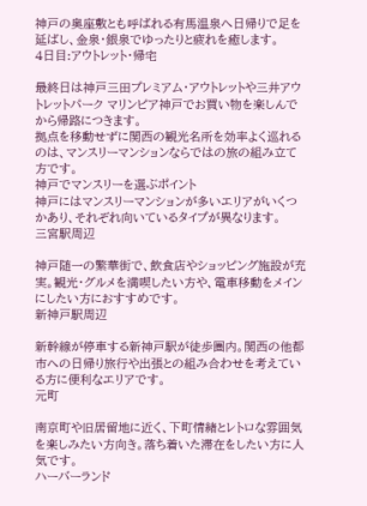神戸の奥座敷とも呼ばれる有馬温泉へ日帰りで足を延ばし、金泉・銀泉でゆったりと疲れを癒します。
4日目:アウトレット・帰宅

最終日は神戸三田プレミアム・アウトレットや三井アウトレットパーク マリンピア神戸でお買い物を楽しんでから帰路につきます。
拠点を移動せずに関西の観光名所を効率よく巡れるのは、マンスリーマンションならではの旅の組み立て方です。
神戸でマンスリーを選ぶポイント
神戸にはマンスリーマンションが多いエリアがいくつかあり、それぞれ向いているタイプが異なります。
三宮駅周辺

神戸随一の繁華街で、飲食店やショッピング施設が充実。観光・グルメを満喫したい方や、電車移動をメインにしたい方におすすめです。
新神戸駅周辺

新幹線が停車する新神戸駅が徒歩圏内。関西の他都市への日帰り旅行や出張との組み合わせを考えている方に便利なエリアです。
元町

南京町や旧居留地に近く、下町情緒とレトロな雰囲気を楽しみたい方向き。落ち着いた滞在をしたい方に人気です。
ハーバーランド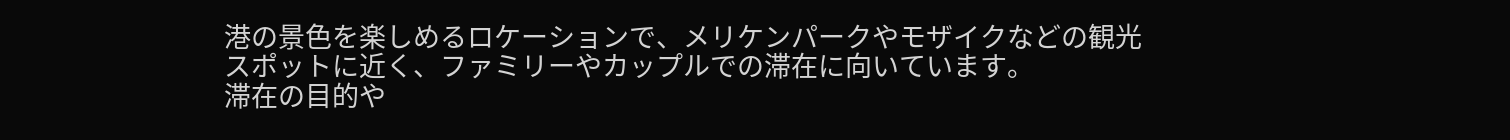港の景色を楽しめるロケーションで、メリケンパークやモザイクなどの観光スポットに近く、ファミリーやカップルでの滞在に向いています。
滞在の目的や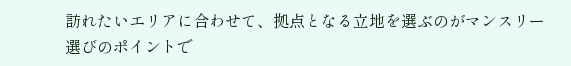訪れたいエリアに合わせて、拠点となる立地を選ぶのがマンスリー選びのポイントで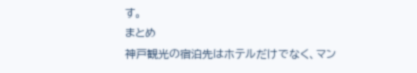す。
まとめ
神戸観光の宿泊先はホテルだけでなく、マン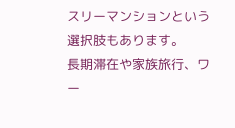スリーマンションという選択肢もあります。
長期滞在や家族旅行、ワー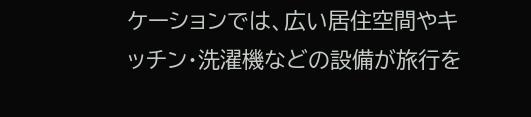ケーションでは、広い居住空間やキッチン・洗濯機などの設備が旅行を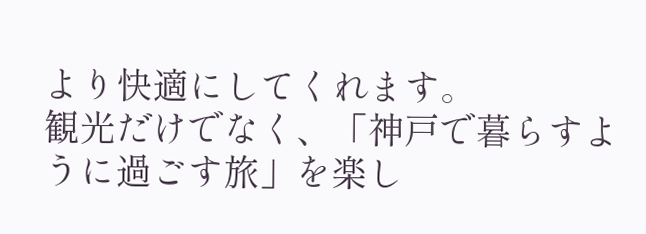より快適にしてくれます。
観光だけでなく、「神戸で暮らすように過ごす旅」を楽し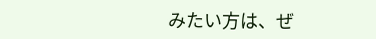みたい方は、ぜ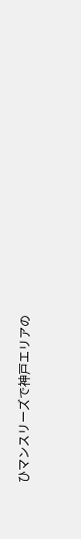ひマンスリーズで神戸エリアの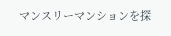マンスリーマンションを探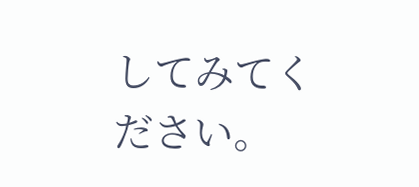してみてください。